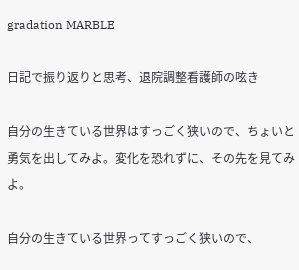gradation MARBLE

日記で振り返りと思考、退院調整看護師の呟き

自分の生きている世界はすっごく狭いので、ちょいと勇気を出してみよ。変化を恐れずに、その先を見てみよ。

自分の生きている世界ってすっごく狭いので、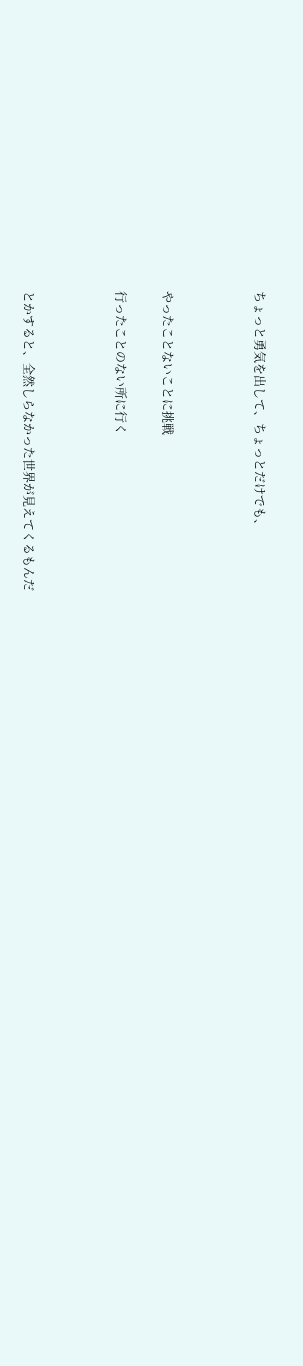ちょっと勇気を出して、ちょっとだけでも、



やったことないことに挑戦

行ったことのない所に行く



とかすると、全然しらなかった世界が見えてくるもんだ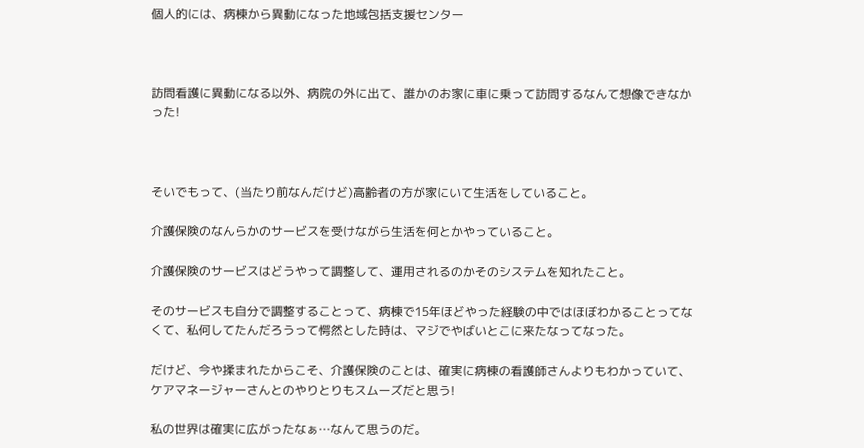個人的には、病棟から異動になった地域包括支援センター



訪問看護に異動になる以外、病院の外に出て、誰かのお家に車に乗って訪問するなんて想像できなかった!



そいでもって、(当たり前なんだけど)高齢者の方が家にいて生活をしていること。

介護保険のなんらかのサービスを受けながら生活を何とかやっていること。

介護保険のサービスはどうやって調整して、運用されるのかそのシステムを知れたこと。

そのサービスも自分で調整することって、病棟で15年ほどやった経験の中ではほぼわかることってなくて、私何してたんだろうって愕然とした時は、マジでやばいとこに来たなってなった。

だけど、今や揉まれたからこそ、介護保険のことは、確実に病棟の看護師さんよりもわかっていて、ケアマネージャーさんとのやりとりもスムーズだと思う!

私の世界は確実に広がったなぁ…なんて思うのだ。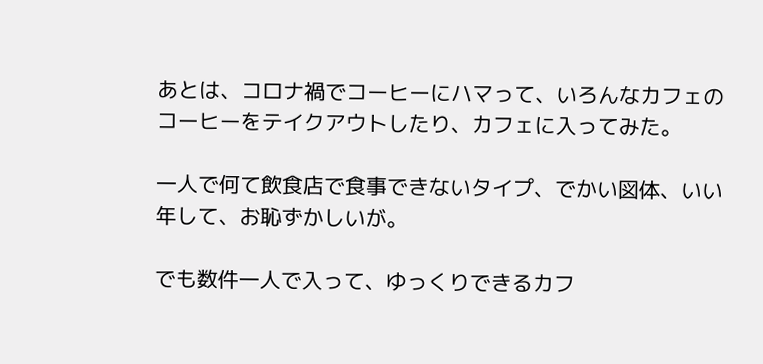あとは、コロナ禍でコーヒーにハマって、いろんなカフェのコーヒーをテイクアウトしたり、カフェに入ってみた。

一人で何て飲食店で食事できないタイプ、でかい図体、いい年して、お恥ずかしいが。

でも数件一人で入って、ゆっくりできるカフ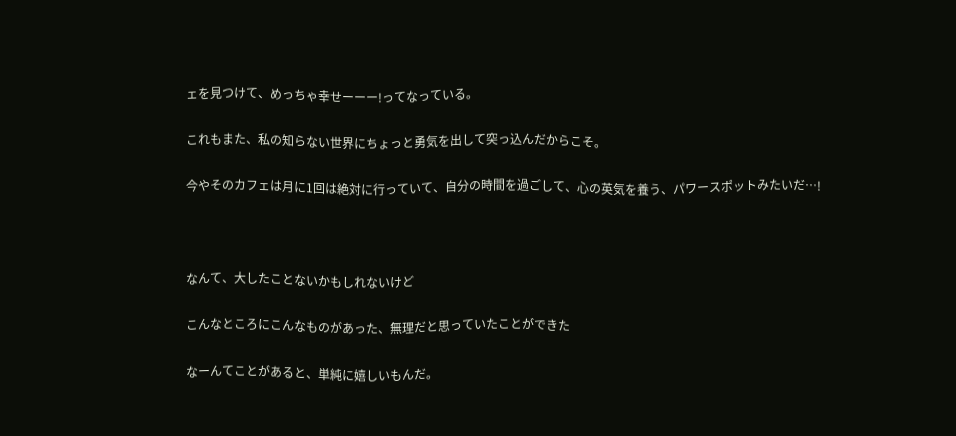ェを見つけて、めっちゃ幸せーーー!ってなっている。

これもまた、私の知らない世界にちょっと勇気を出して突っ込んだからこそ。

今やそのカフェは月に1回は絶対に行っていて、自分の時間を過ごして、心の英気を養う、パワースポットみたいだ…!



なんて、大したことないかもしれないけど

こんなところにこんなものがあった、無理だと思っていたことができた

なーんてことがあると、単純に嬉しいもんだ。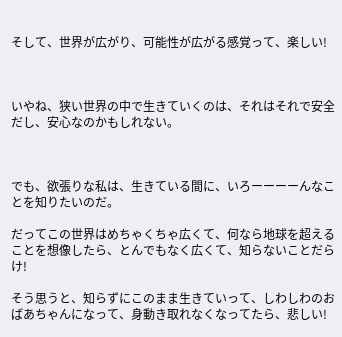そして、世界が広がり、可能性が広がる感覚って、楽しい!



いやね、狭い世界の中で生きていくのは、それはそれで安全だし、安心なのかもしれない。



でも、欲張りな私は、生きている間に、いろーーーーんなことを知りたいのだ。

だってこの世界はめちゃくちゃ広くて、何なら地球を超えることを想像したら、とんでもなく広くて、知らないことだらけ!

そう思うと、知らずにこのまま生きていって、しわしわのおばあちゃんになって、身動き取れなくなってたら、悲しい!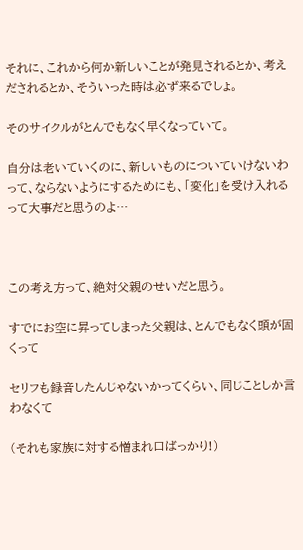それに、これから何か新しいことが発見されるとか、考えだされるとか、そういった時は必ず来るでしょ。

そのサイクルがとんでもなく早くなっていて。

自分は老いていくのに、新しいものについていけないわって、ならないようにするためにも、「変化」を受け入れるって大事だと思うのよ…



この考え方って、絶対父親のせいだと思う。

すでにお空に昇ってしまった父親は、とんでもなく頭が固くって

セリフも録音したんじゃないかってくらい、同じことしか言わなくて

(それも家族に対する憎まれ口ばっかり!)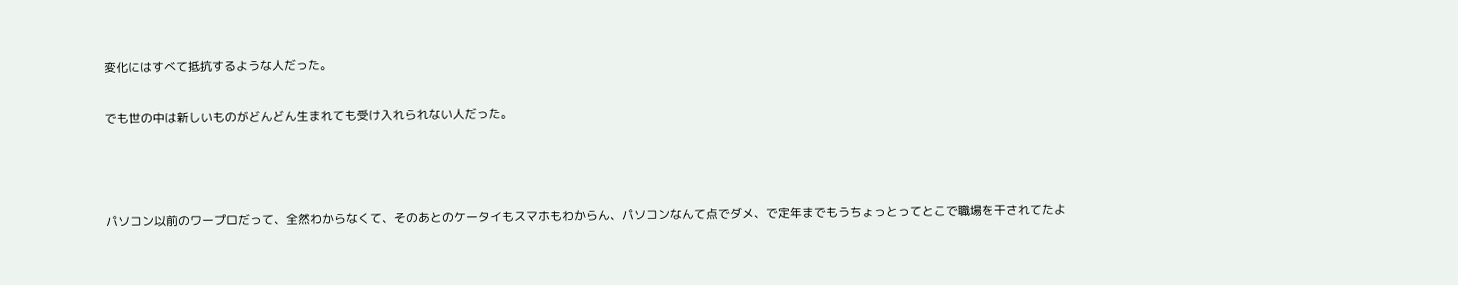変化にはすべて抵抗するような人だった。

でも世の中は新しいものがどんどん生まれても受け入れられない人だった。



パソコン以前のワープロだって、全然わからなくて、そのあとのケータイもスマホもわからん、パソコンなんて点でダメ、で定年までもうちょっとってとこで職場を干されてたよ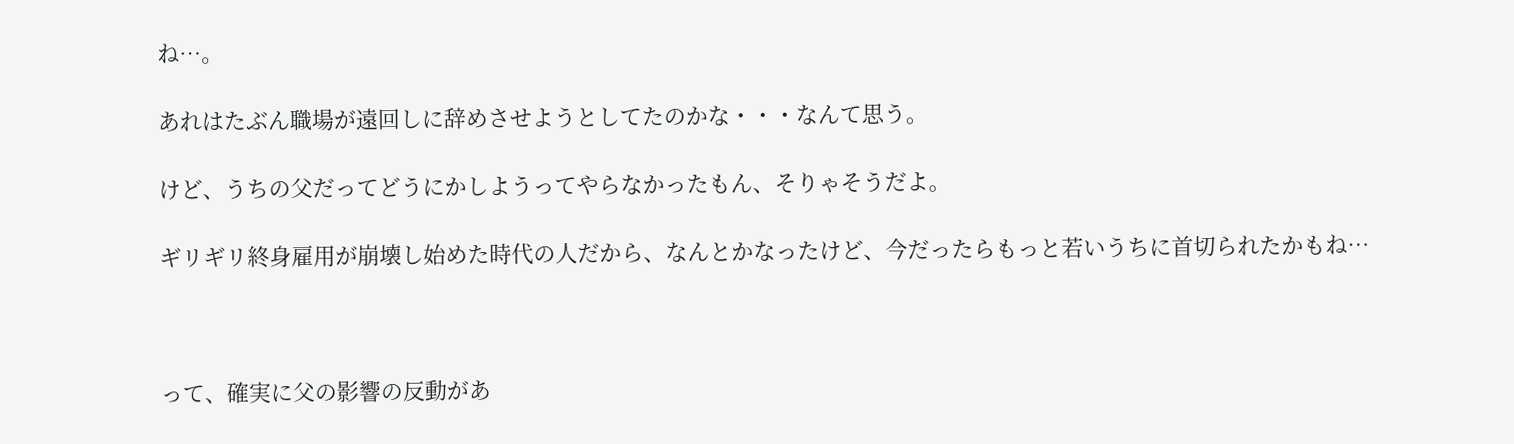ね…。

あれはたぶん職場が遠回しに辞めさせようとしてたのかな・・・なんて思う。

けど、うちの父だってどうにかしようってやらなかったもん、そりゃそうだよ。

ギリギリ終身雇用が崩壊し始めた時代の人だから、なんとかなったけど、今だったらもっと若いうちに首切られたかもね…



って、確実に父の影響の反動があ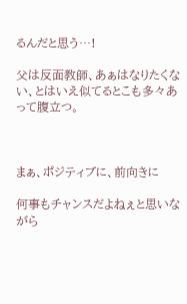るんだと思う…!

父は反面教師、あぁはなりたくない、とはいえ似てるとこも多々あって腹立つ。



まぁ、ポジティブに、前向きに

何事もチャンスだよねぇと思いながら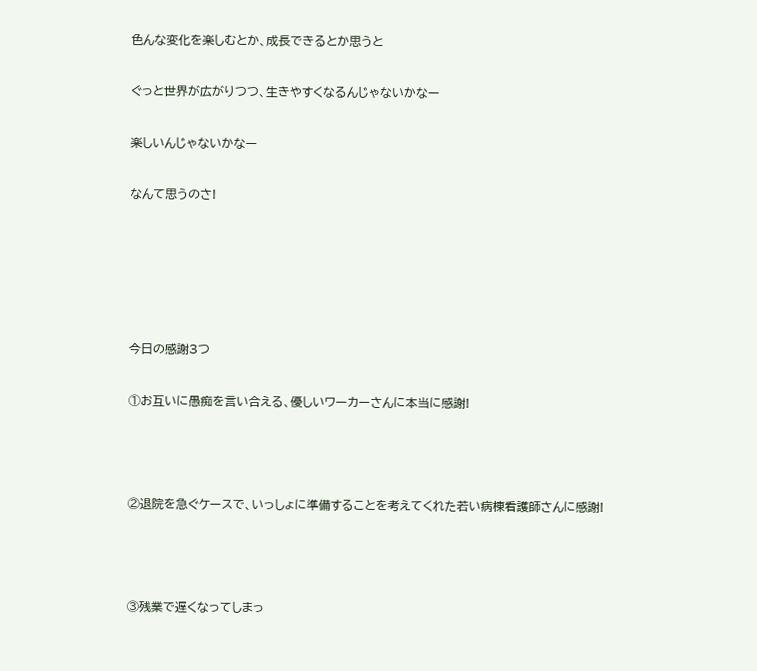色んな変化を楽しむとか、成長できるとか思うと

ぐっと世界が広がりつつ、生きやすくなるんじゃないかなー

楽しいんじゃないかなー

なんて思うのさ!





今日の感謝3つ

①お互いに愚痴を言い合える、優しいワーカーさんに本当に感謝!



②退院を急ぐケースで、いっしょに準備することを考えてくれた若い病棟看護師さんに感謝!



③残業で遅くなってしまっ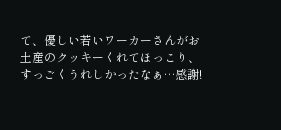て、優しい若いワーカーさんがお土産のクッキーくれてほっこり、すっごくうれしかったなぁ…感謝!